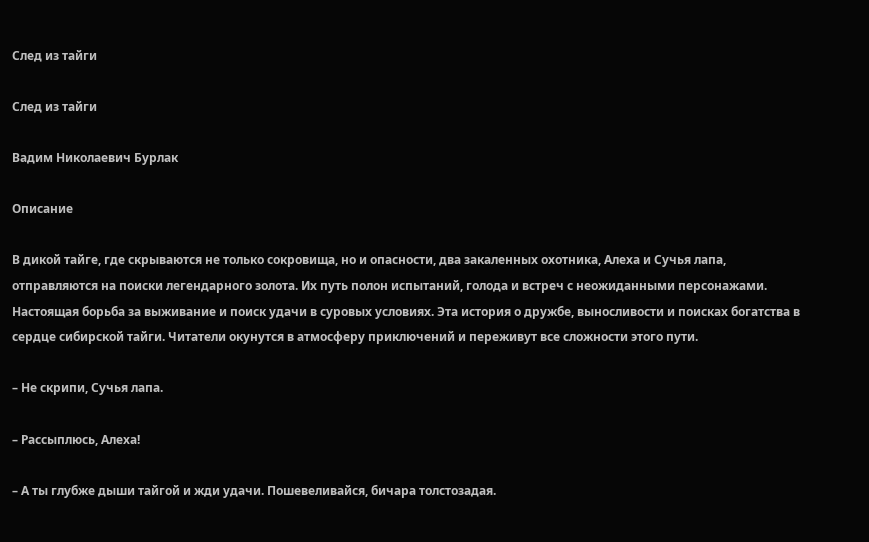След из тайги

След из тайги

Вадим Николаевич Бурлак

Описание

В дикой тайге, где скрываются не только сокровища, но и опасности, два закаленных охотника, Алеха и Сучья лапа, отправляются на поиски легендарного золота. Их путь полон испытаний, голода и встреч с неожиданными персонажами. Настоящая борьба за выживание и поиск удачи в суровых условиях. Эта история о дружбе, выносливости и поисках богатства в сердце сибирской тайги. Читатели окунутся в атмосферу приключений и переживут все сложности этого пути.

– Не скрипи, Сучья лапа.

– Рассыплюсь, Алеха!

– А ты глубже дыши тайгой и жди удачи. Пошевеливайся, бичара толстозадая.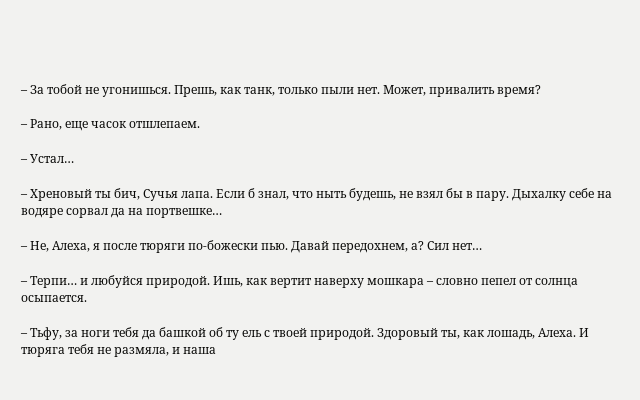– За тобой не угонишься. Прешь, как танк, только пыли нет. Может, привалить время?

– Рано, еще часок отшлепаем.

– Устал…

– Хреновый ты бич, Сучья лапа. Если б знал, что ныть будешь, не взял бы в пару. Дыхалку себе на водяре сорвал да на портвешке…

– Не, Алеха, я после тюряги по-божески пью. Давай передохнем, а? Сил нет…

– Терпи… и любуйся природой. Ишь, как вертит наверху мошкара – словно пепел от солнца осыпается.

– Тьфу, за ноги тебя да башкой об ту ель с твоей природой. Здоровый ты, как лошадь, Алеха. И тюряга тебя не размяла, и наша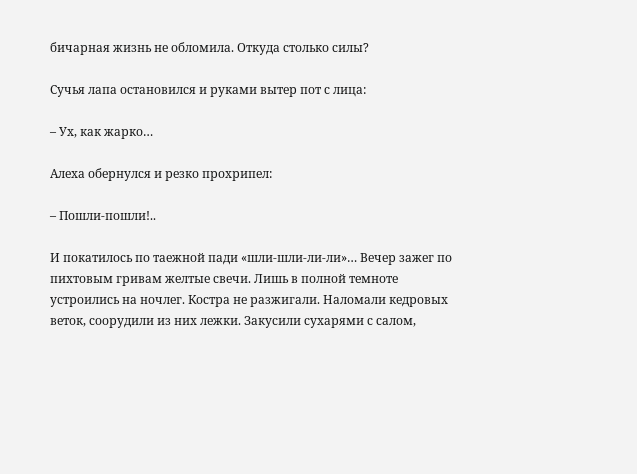бичарная жизнь не обломила. Откуда столько силы?

Сучья лапа остановился и руками вытер пот с лица:

– Ух, как жарко…

Алеха обернулся и резко прохрипел:

– Пошли-пошли!..

И покатилось по таежной пади «шли-шли-ли-ли»… Вечер зажег по пихтовым гривам желтые свечи. Лишь в полной темноте устроились на ночлег. Костра не разжигали. Наломали кедровых веток, соорудили из них лежки. Закусили сухарями с салом,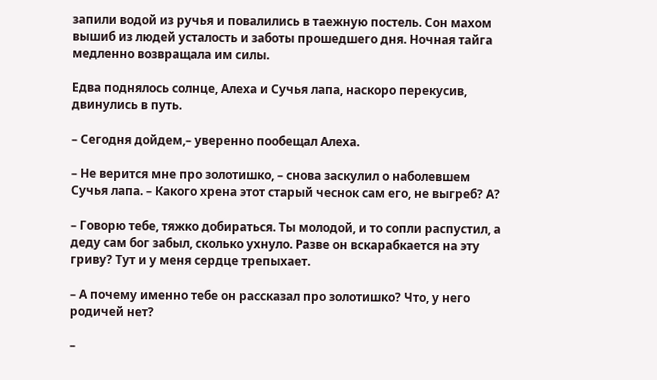запили водой из ручья и повалились в таежную постель. Сон махом вышиб из людей усталость и заботы прошедшего дня. Ночная тайга медленно возвращала им силы.

Едва поднялось солнце, Алеха и Сучья лапа, наскоро перекусив, двинулись в путь.

– Сегодня дойдем,– уверенно пообещал Алеха.

– Не верится мне про золотишко, – снова заскулил о наболевшем Сучья лапа. – Какого хрена этот старый чеснок сам его, не выгреб? А?

– Говорю тебе, тяжко добираться. Ты молодой, и то сопли распустил, а деду сам бог забыл, сколько ухнуло. Разве он вскарабкается на эту гриву? Тут и у меня сердце трепыхает.

– А почему именно тебе он рассказал про золотишко? Что, у него родичей нет?

–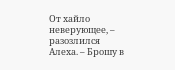От хайло неверующее, – разозлился Алеха. – Брошу в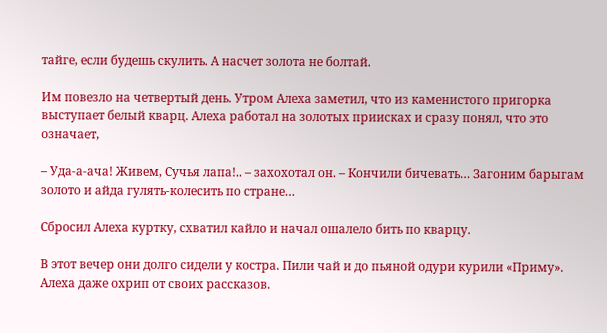тайге, если будешь скулить. А насчет золота не болтай.

Им повезло на четвертый день. Утром Алеха заметил, что из каменистого пригорка выступает белый кварц. Алеха работал на золотых приисках и сразу понял, что это означает,

– Уда-а-ача! Живем, Сучья лапа!.. – захохотал он. – Кончили бичевать… Загоним барыгам золото и айда гулять-колесить по стране…

Сбросил Алеха куртку, схватил кайло и начал ошалело бить по кварцу.

В этот вечер они долго сидели у костра. Пили чай и до пьяной одури курили «Приму». Алеха даже охрип от своих рассказов.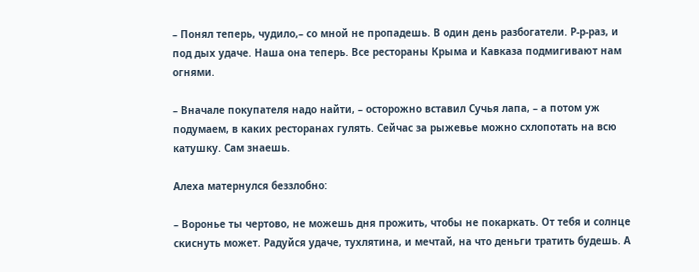– Понял теперь, чудило,– со мной не пропадешь. В один день разбогатели. Р-р-раз, и под дых удаче. Наша она теперь. Все рестораны Крыма и Кавказа подмигивают нам огнями.

– Вначале покупателя надо найти, – осторожно вставил Сучья лапа, – а потом уж подумаем, в каких ресторанах гулять. Сейчас за рыжевье можно схлопотать на всю катушку. Сам знаешь.

Алеха матернулся беззлобно:

– Воронье ты чертово, не можешь дня прожить, чтобы не покаркать. От тебя и солнце скиснуть может. Радуйся удаче, тухлятина, и мечтай, на что деньги тратить будешь. А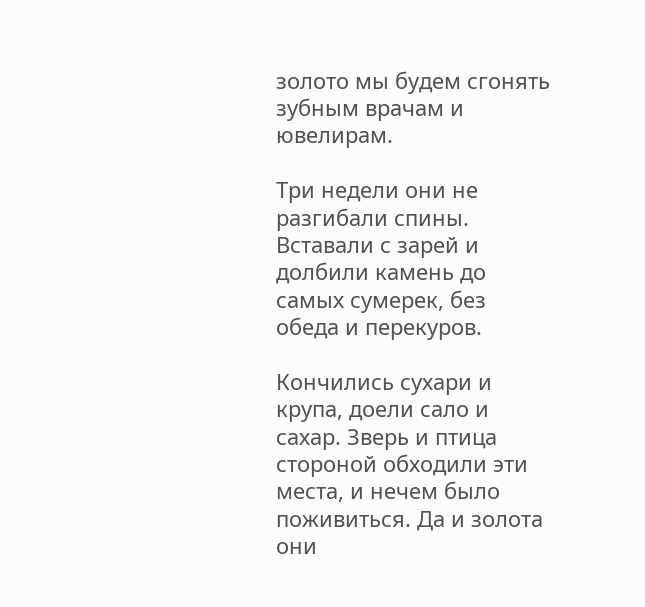золото мы будем сгонять зубным врачам и ювелирам.

Три недели они не разгибали спины. Вставали с зарей и долбили камень до самых сумерек, без обеда и перекуров.

Кончились сухари и крупа, доели сало и сахар. Зверь и птица стороной обходили эти места, и нечем было поживиться. Да и золота они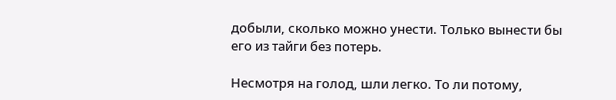добыли, сколько можно унести. Только вынести бы его из тайги без потерь.

Несмотря на голод, шли легко. То ли потому,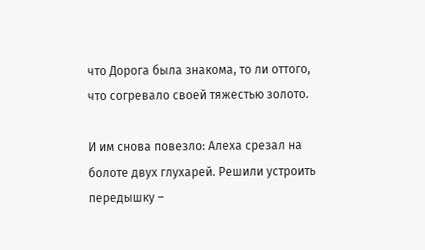что Дорога была знакома, то ли оттого, что согревало своей тяжестью золото.

И им снова повезло: Алеха срезал на болоте двух глухарей. Решили устроить передышку –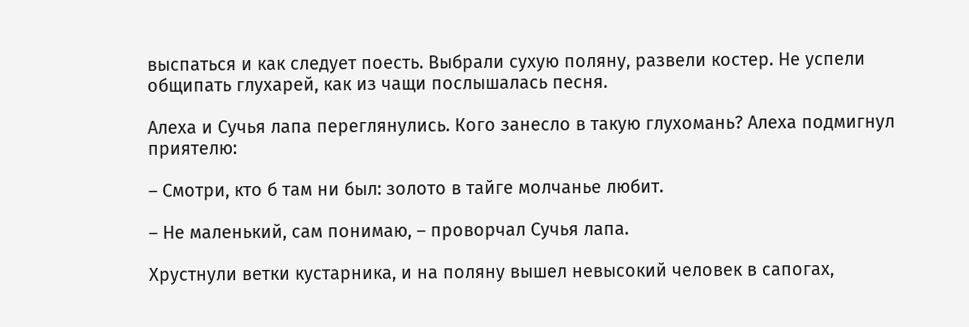выспаться и как следует поесть. Выбрали сухую поляну, развели костер. Не успели общипать глухарей, как из чащи послышалась песня.

Алеха и Сучья лапа переглянулись. Кого занесло в такую глухомань? Алеха подмигнул приятелю:

– Смотри, кто б там ни был: золото в тайге молчанье любит.

– Не маленький, сам понимаю, – проворчал Сучья лапа.

Хрустнули ветки кустарника, и на поляну вышел невысокий человек в сапогах,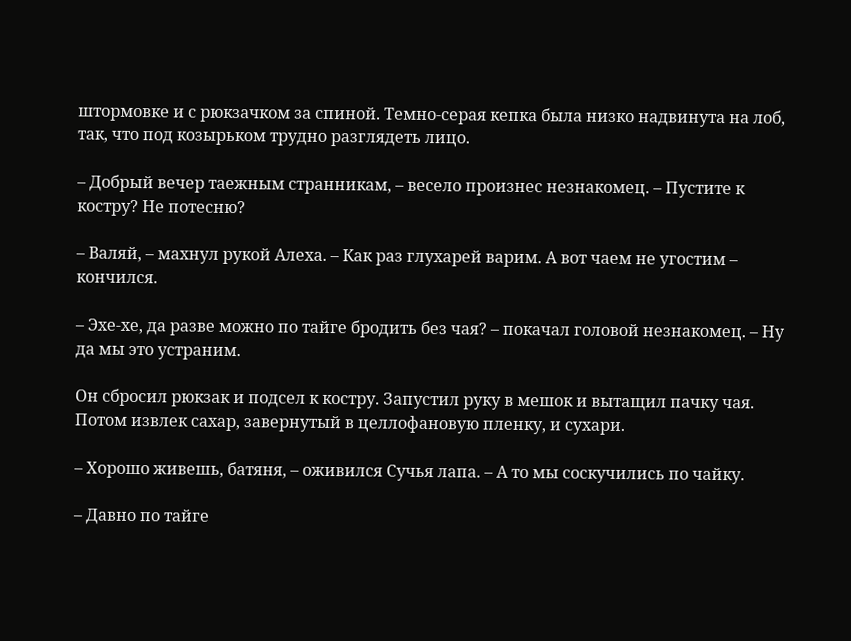штормовке и с рюкзачком за спиной. Темно-серая кепка была низко надвинута на лоб, так, что под козырьком трудно разглядеть лицо.

– Добрый вечер таежным странникам, – весело произнес незнакомец. – Пустите к костру? Не потесню?

– Валяй, – махнул рукой Алеха. – Как раз глухарей варим. А вот чаем не угостим – кончился.

– Эхе-хе, да разве можно по тайге бродить без чая? – покачал головой незнакомец. – Ну да мы это устраним.

Он сбросил рюкзак и подсел к костру. Запустил руку в мешок и вытащил пачку чая. Потом извлек сахар, завернутый в целлофановую пленку, и сухари.

– Хорошо живешь, батяня, – оживился Сучья лапа. – А то мы соскучились по чайку.

– Давно по тайге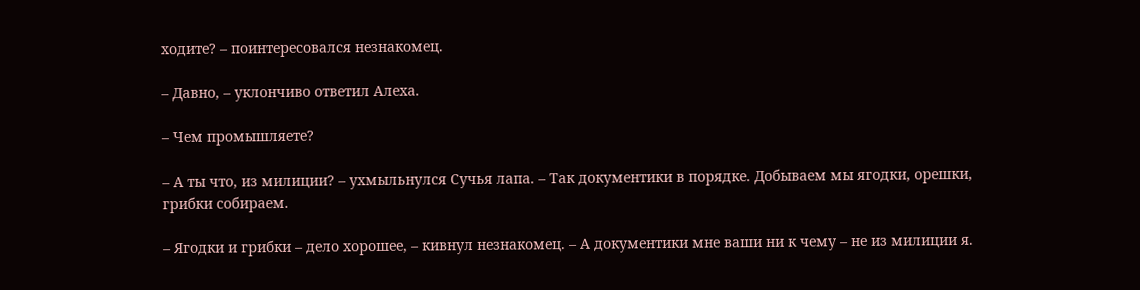ходите? – поинтересовался незнакомец.

– Давно, – уклончиво ответил Алеха.

– Чем промышляете?

– А ты что, из милиции? – ухмыльнулся Сучья лапа. – Так документики в порядке. Добываем мы ягодки, орешки, грибки собираем.

– Ягодки и грибки – дело хорошее, – кивнул незнакомец. – А документики мне ваши ни к чему – не из милиции я.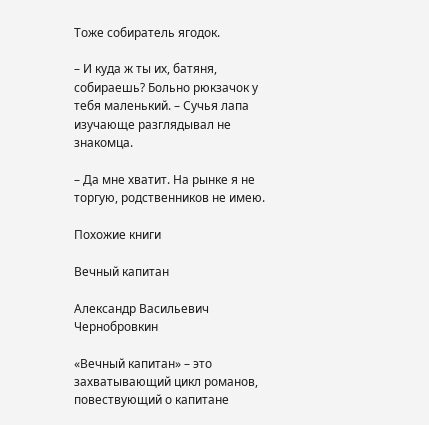Тоже собиратель ягодок.

– И куда ж ты их, батяня, собираешь? Больно рюкзачок у тебя маленький. – Сучья лапа изучающе разглядывал не знакомца.

– Да мне хватит. На рынке я не торгую, родственников не имею.

Похожие книги

Вечный капитан

Александр Васильевич Чернобровкин

«Вечный капитан» – это захватывающий цикл романов, повествующий о капитане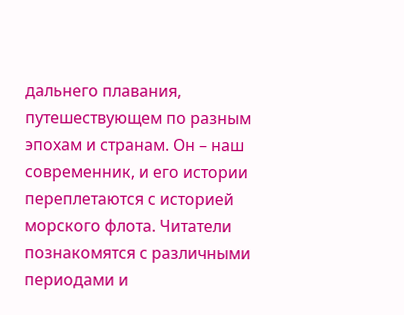дальнего плавания, путешествующем по разным эпохам и странам. Он – наш современник, и его истории переплетаются с историей морского флота. Читатели познакомятся с различными периодами и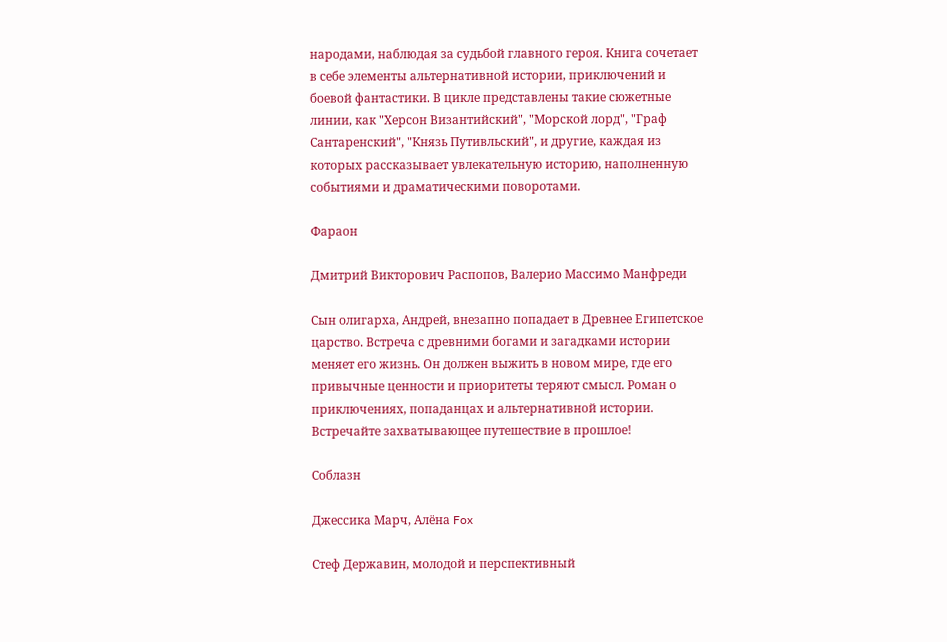народами, наблюдая за судьбой главного героя. Книга сочетает в себе элементы альтернативной истории, приключений и боевой фантастики. В цикле представлены такие сюжетные линии, как "Херсон Византийский", "Морской лорд", "Граф Сантаренский", "Князь Путивльский", и другие, каждая из которых рассказывает увлекательную историю, наполненную событиями и драматическими поворотами.

Фараон

Дмитрий Викторович Распопов, Валерио Массимо Манфреди

Сын олигарха, Андрей, внезапно попадает в Древнее Египетское царство. Встреча с древними богами и загадками истории меняет его жизнь. Он должен выжить в новом мире, где его привычные ценности и приоритеты теряют смысл. Роман о приключениях, попаданцах и альтернативной истории. Встречайте захватывающее путешествие в прошлое!

Соблазн

Джессика Марч, Алёна Fox

Стеф Державин, молодой и перспективный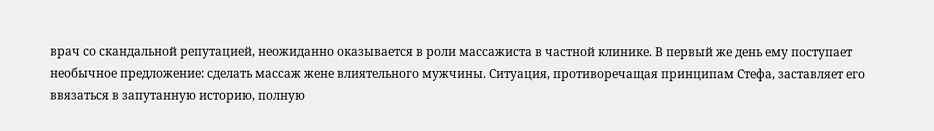врач со скандальной репутацией, неожиданно оказывается в роли массажиста в частной клинике. В первый же день ему поступает необычное предложение: сделать массаж жене влиятельного мужчины. Ситуация, противоречащая принципам Стефа, заставляет его ввязаться в запутанную историю, полную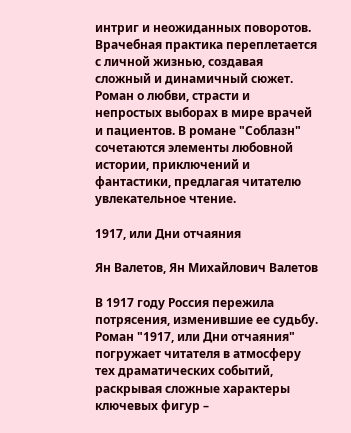интриг и неожиданных поворотов. Врачебная практика переплетается с личной жизнью, создавая сложный и динамичный сюжет. Роман о любви, страсти и непростых выборах в мире врачей и пациентов. В романе "Соблазн" сочетаются элементы любовной истории, приключений и фантастики, предлагая читателю увлекательное чтение.

1917, или Дни отчаяния

Ян Валетов, Ян Михайлович Валетов

В 1917 году Россия пережила потрясения, изменившие ее судьбу. Роман "1917, или Дни отчаяния" погружает читателя в атмосферу тех драматических событий, раскрывая сложные характеры ключевых фигур –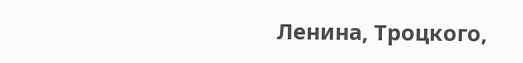Ленина, Троцкого,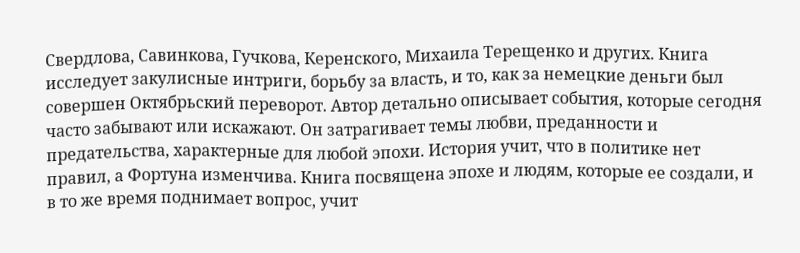Свердлова, Савинкова, Гучкова, Керенского, Михаила Терещенко и других. Книга исследует закулисные интриги, борьбу за власть, и то, как за немецкие деньги был совершен Октябрьский переворот. Автор детально описывает события, которые сегодня часто забывают или искажают. Он затрагивает темы любви, преданности и предательства, характерные для любой эпохи. История учит, что в политике нет правил, а Фортуна изменчива. Книга посвящена эпохе и людям, которые ее создали, и в то же время поднимает вопрос, учит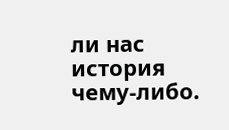ли нас история чему-либо.